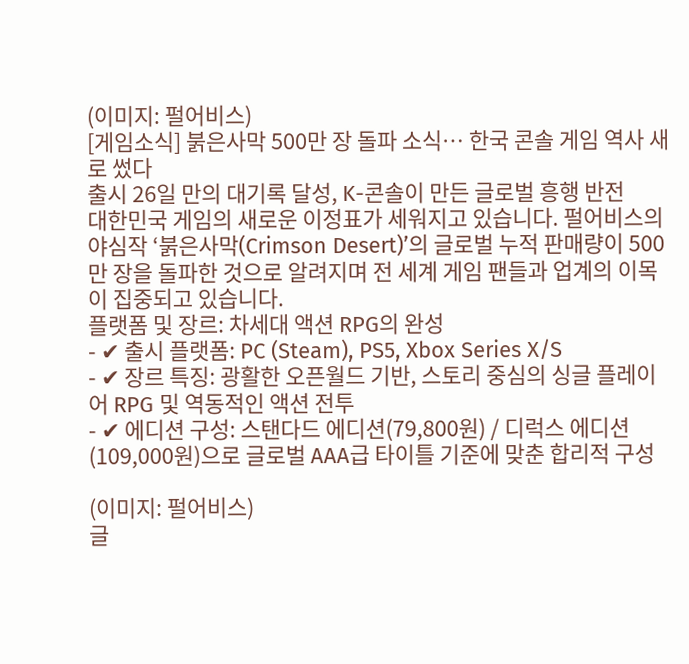(이미지: 펄어비스)
[게임소식] 붉은사막 500만 장 돌파 소식… 한국 콘솔 게임 역사 새로 썼다
출시 26일 만의 대기록 달성, K-콘솔이 만든 글로벌 흥행 반전
대한민국 게임의 새로운 이정표가 세워지고 있습니다. 펄어비스의 야심작 ‘붉은사막(Crimson Desert)’의 글로벌 누적 판매량이 500만 장을 돌파한 것으로 알려지며 전 세계 게임 팬들과 업계의 이목이 집중되고 있습니다.
플랫폼 및 장르: 차세대 액션 RPG의 완성
- ✔ 출시 플랫폼: PC (Steam), PS5, Xbox Series X/S
- ✔ 장르 특징: 광활한 오픈월드 기반, 스토리 중심의 싱글 플레이어 RPG 및 역동적인 액션 전투
- ✔ 에디션 구성: 스탠다드 에디션(79,800원) / 디럭스 에디션(109,000원)으로 글로벌 AAA급 타이틀 기준에 맞춘 합리적 구성

(이미지: 펄어비스)
글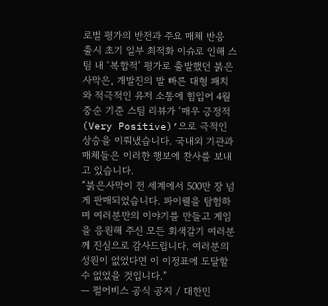로벌 평가의 반전과 주요 매체 반응
출시 초기 일부 최적화 이슈로 인해 스팀 내 ‘복합적’ 평가로 출발했던 붉은사막은, 개발진의 발 빠른 대형 패치와 적극적인 유저 소통에 힘입어 4월 중순 기준 스팀 리뷰가 ‘매우 긍정적(Very Positive)’으로 극적인 상승을 이뤄냈습니다. 국내외 기관과 매체들은 이러한 행보에 찬사를 보내고 있습니다.
“붉은사막이 전 세계에서 500만 장 넘게 판매되었습니다. 파이웰을 탐험하며 여러분만의 이야기를 만들고 게임을 응원해 주신 모든 회색갈기 여러분께 진심으로 감사드립니다. 여러분의 성원이 없었다면 이 이정표에 도달할 수 없었을 것입니다.”
— 펄어비스 공식 공지 / 대한민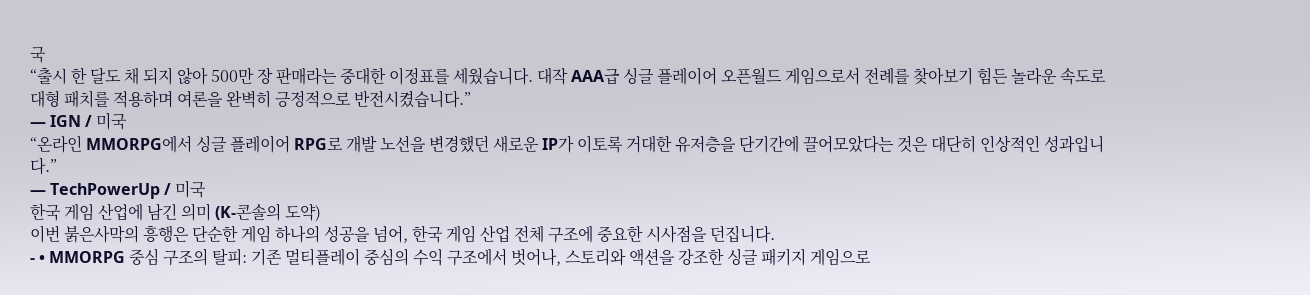국
“출시 한 달도 채 되지 않아 500만 장 판매라는 중대한 이정표를 세웠습니다. 대작 AAA급 싱글 플레이어 오픈월드 게임으로서 전례를 찾아보기 힘든 놀라운 속도로 대형 패치를 적용하며 여론을 완벽히 긍정적으로 반전시켰습니다.”
— IGN / 미국
“온라인 MMORPG에서 싱글 플레이어 RPG로 개발 노선을 변경했던 새로운 IP가 이토록 거대한 유저층을 단기간에 끌어모았다는 것은 대단히 인상적인 성과입니다.”
— TechPowerUp / 미국
한국 게임 산업에 남긴 의미 (K-콘솔의 도약)
이번 붉은사막의 흥행은 단순한 게임 하나의 성공을 넘어, 한국 게임 산업 전체 구조에 중요한 시사점을 던집니다.
- • MMORPG 중심 구조의 탈피: 기존 멀티플레이 중심의 수익 구조에서 벗어나, 스토리와 액션을 강조한 싱글 패키지 게임으로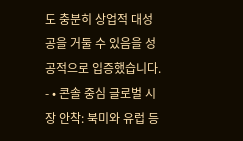도 충분히 상업적 대성공을 거둘 수 있음을 성공적으로 입증했습니다.
- • 콘솔 중심 글로벌 시장 안착: 북미와 유럽 등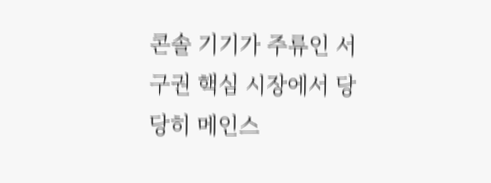콘솔 기기가 주류인 서구권 핵심 시장에서 당당히 메인스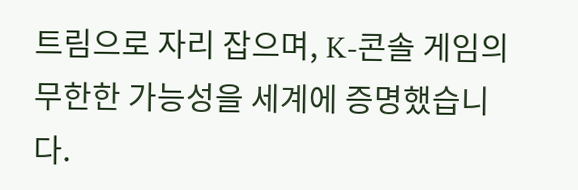트림으로 자리 잡으며, K-콘솔 게임의 무한한 가능성을 세계에 증명했습니다.